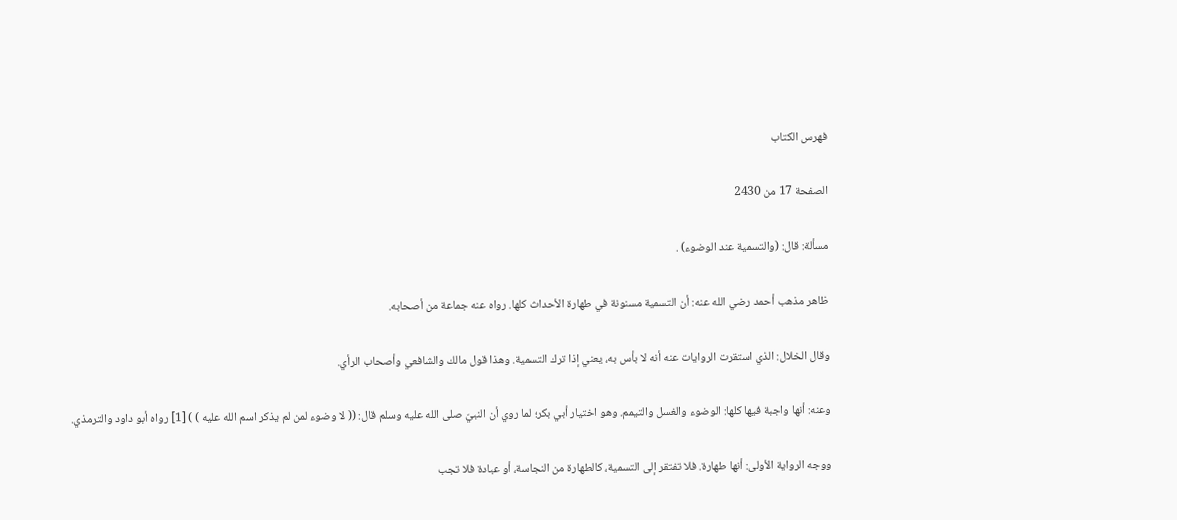فهرس الكتاب

الصفحة 17 من 2430

مسألة: قال: (والتسمية عند الوضوء) .

ظاهر مذهب أحمد رضي الله عنه: أن التسمية مسنونة في طهارة الأحداث كلها. رواه عنه جماعة من أصحابه.

وقال الخلال: الذي استقرت الروايات عنه أنه لا بأس به، يعني إذا ترك التسمية. وهذا قول مالك والشافعي وأصحاب الرأي.

وعنه: أنها واجبة فيها كلها: الوضوء والغسل والتيمم. وهو اختيار أبي بكر؛ لما روي أن النبيّ صلى الله عليه وسلم قال: (( لا وضوء لمن لم يذكر اسم الله عليه ) ) [1] رواه أبو داود والترمذي.

ووجه الرواية الأولى: أنها طهارة. فلا تفتقر إلى التسمية، كالطهارة من النجاسة، أو عبادة فلا تجب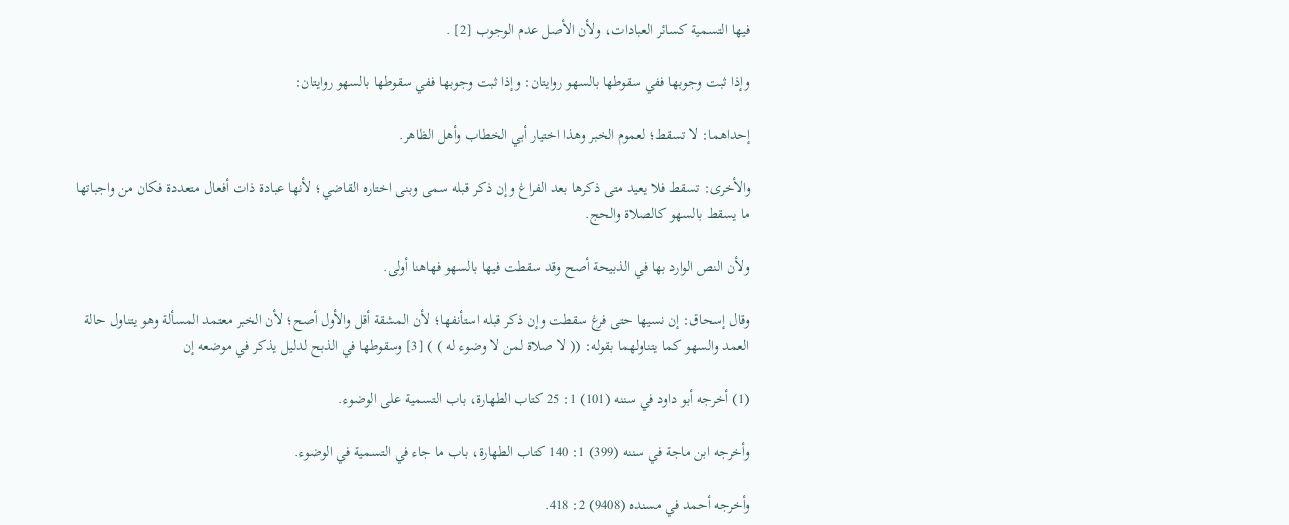فيها التسمية كسائر العبادات، ولأن الأصل عدم الوجوب [2] .

وإذا ثبت وجوبها ففي سقوطها بالسهو روايتان: وإذا ثبت وجوبها ففي سقوطها بالسهو روايتان:

إحداهما: لا تسقط؛ لعموم الخبر وهذا اختيار أبي الخطاب وأهل الظاهر.

والأخرى: تسقط فلا يعيد متى ذكرها بعد الفراغ وإن ذكر قبله سمى وبنى اختاره القاضي؛ لأنها عبادة ذات أفعال متعددة فكان من واجباتها ما يسقط بالسهو كالصلاة والحج.

ولأن النص الوارد بها في الذبيحة أصح وقد سقطت فيها بالسهو فهاهنا أولى.

وقال إسحاق: إن نسيها حتى فرغ سقطت وإن ذكر قبله استأنفها؛ لأن المشقة أقل والأول أصح؛ لأن الخبر معتمد المسألة وهو يتناول حالة العمد والسهو كما يتناولهما بقوله: (( لا صلاة لمن لا وضوء له ) ) [3] وسقوطها في الذبح لدليل يذكر في موضعه إن

(1) أخرجه أبو داود في سننه (101) 1: 25 كتاب الطهارة، باب التسمية على الوضوء.

وأخرجه ابن ماجة في سننه (399) 1: 140 كتاب الطهارة، باب ما جاء في التسمية في الوضوء.

وأخرجه أحمد في مسنده (9408) 2: 418.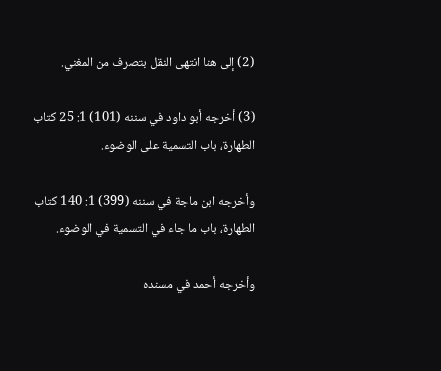(2) إلى هنا انتهى النقل بتصرف من المغني.

(3) أخرجه أبو داود في سننه (101) 1: 25 كتاب الطهارة، باب التسمية على الوضوء.

وأخرجه ابن ماجة في سننه (399) 1: 140 كتاب الطهارة، باب ما جاء في التسمية في الوضوء.

وأخرجه أحمد في مسنده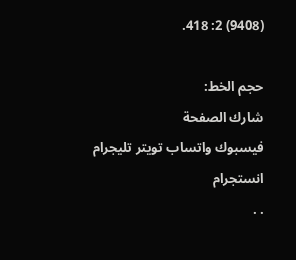(9408) 2: 418.

حجم الخط:
شارك الصفحة
فيسبوك واتساب تويتر تليجرام انستجرام
. .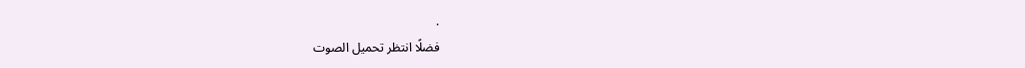.
فضلًا انتظر تحميل الصوت